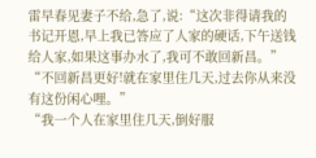雷早春见妻子不给,急了,说:“这次非得请我的书记开恩,早上我已答应了人家的硬话,下午送钱给人家,如果这事办水了,我可不敢回新昌。”
“不回新昌更好!就在家里住几天,过去你从来没有这份闲心哩。”
“我一个人在家里住几天,倒好服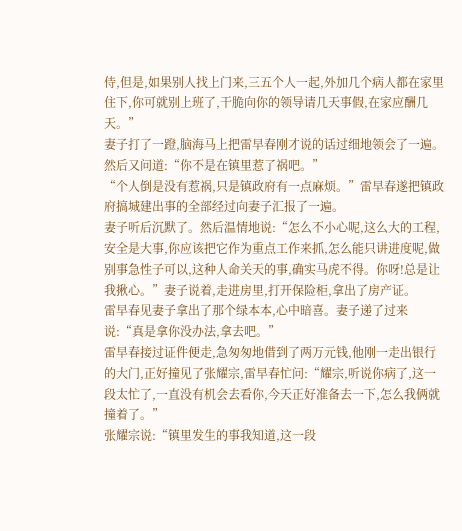侍,但是,如果别人找上门来,三五个人一起,外加几个病人都在家里住下,你可就别上班了,干脆向你的领导请几天事假,在家应酬几天。”
妻子打了一蹬,脑海马上把雷早春刚才说的话过细地领会了一遍。然后又问道:“你不是在镇里惹了祸吧。”
“个人倒是没有惹祸,只是镇政府有一点麻烦。”雷早春遂把镇政府搞城建出事的全部经过向妻子汇报了一遍。
妻子听后沉默了。然后温情地说:“怎么不小心呢,这么大的工程,安全是大事,你应该把它作为重点工作来抓,怎么能只讲进度呢,做别事急性子可以,这种人命关天的事,确实马虎不得。你呀!总是让我揪心。”妻子说着,走进房里,打开保险柜,拿出了房产证。
雷早春见妻子拿出了那个绿本本,心中暗喜。妻子递了过来说:“真是拿你没办法,拿去吧。”
雷早春接过证件便走,急匆匆地借到了两万元钱,他刚一走出银行的大门,正好撞见了张耀宗,雷早春忙问:“耀宗,听说你病了,这一段太忙了,一直没有机会去看你,今天正好准备去一下,怎么我俩就撞着了。”
张耀宗说:“镇里发生的事我知道,这一段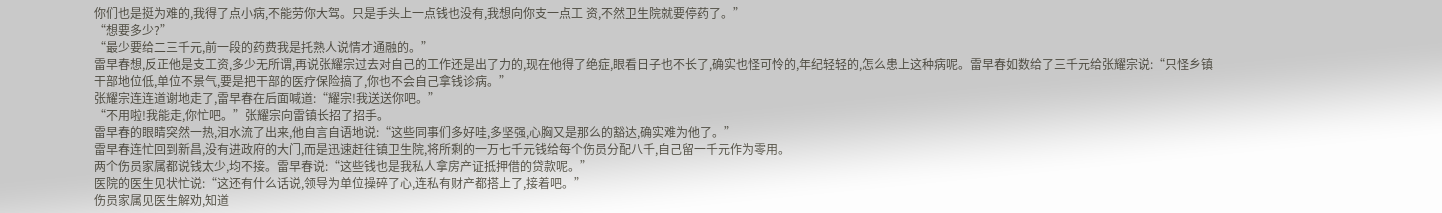你们也是挺为难的,我得了点小病,不能劳你大驾。只是手头上一点钱也没有,我想向你支一点工 资,不然卫生院就要停药了。”
“想要多少?”
“最少要给二三千元,前一段的药费我是托熟人说情才通融的。”
雷早春想,反正他是支工资,多少无所谓,再说张耀宗过去对自己的工作还是出了力的,现在他得了绝症,眼看日子也不长了,确实也怪可怜的,年纪轻轻的,怎么患上这种病呢。雷早春如数给了三千元给张耀宗说:“只怪乡镇干部地位低,单位不景气,要是把干部的医疗保险搞了,你也不会自己拿钱诊病。”
张耀宗连连道谢地走了,雷早春在后面喊道:“耀宗!我送送你吧。”
“不用啦!我能走,你忙吧。”张耀宗向雷镇长招了招手。
雷早春的眼睛突然一热,泪水流了出来,他自言自语地说:“这些同事们多好哇,多坚强,心胸又是那么的豁达,确实难为他了。”
雷早春连忙回到新昌,没有进政府的大门,而是迅速赶往镇卫生院,将所剩的一万七千元钱给每个伤员分配八千,自己留一千元作为零用。
两个伤员家属都说钱太少,均不接。雷早春说:“这些钱也是我私人拿房产证抵押借的贷款呢。”
医院的医生见状忙说:“这还有什么话说,领导为单位操碎了心,连私有财产都搭上了,接着吧。”
伤员家属见医生解劝,知道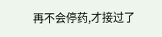再不会停药,才接过了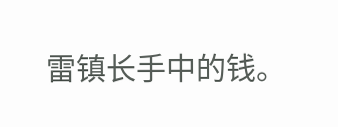雷镇长手中的钱。